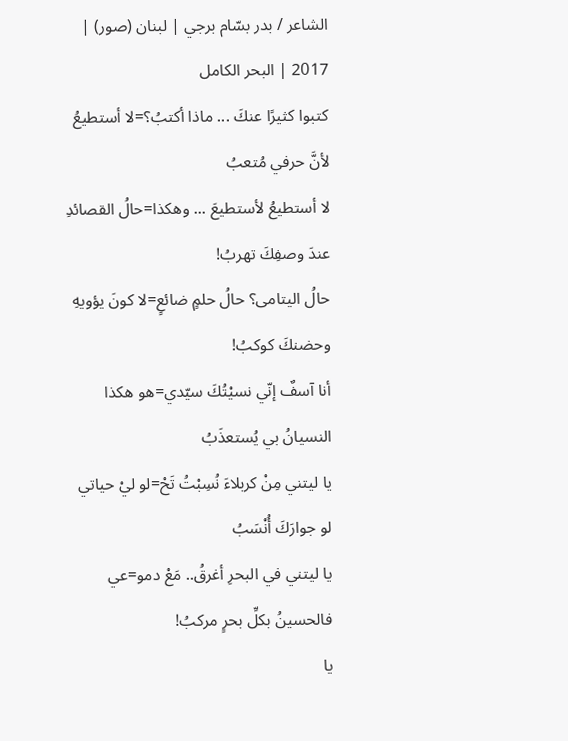الشاعر / بدر بسّام برجي | لبنان (صور) | 2017 | البحر الكامل
كتبوا كثيرًا عنكَ ... ماذا أكتبُ؟=لا أستطيعُ لأنَّ حرفي مُتعبُ
لا أستطيعُ لأستطيعَ ... وهكذا=حالُ القصائدِ عندَ وصفِكَ تهربُ!
حالُ اليتامى؟ حالُ حلمٍ ضائعٍ=لا كونَ يؤويهِ وحضنكَ كوكبُ!
أنا آسفٌ إنّي نسيْتُكَ سيّدي=هو هكذا النسيانُ بي يُستعذَبُ
يا ليتني مِنْ كربلاءَ نُسِبْتُ تَحْ=لو ليْ حياتي لو جوارَكَ أُنْسَبُ
يا ليتني في البحرِ أغرقُ.. مَعْ دمو=عي فالحسينُ بكلِّ بحرٍ مركبُ!
يا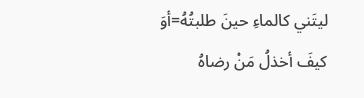ليتَني كالماءِ حينَ طلبتُهُ=أوَ كيفَ أخذلُ مَنْ رضاهُ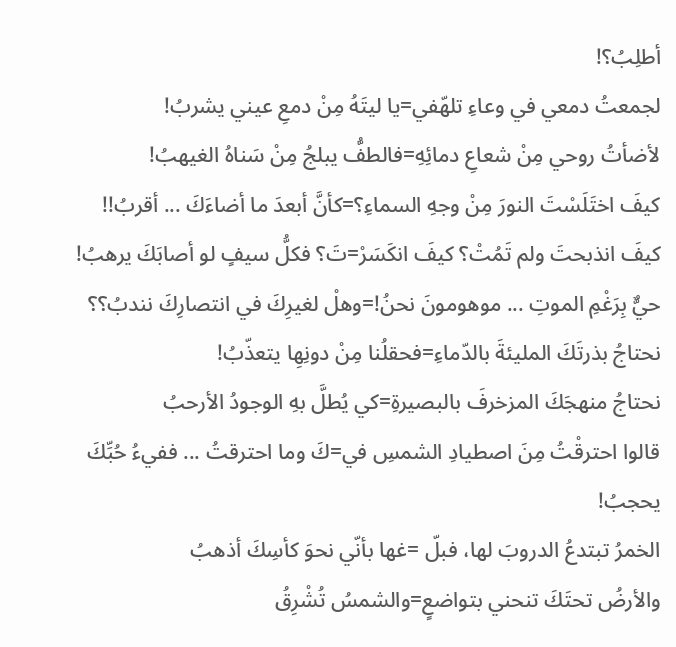أطلِبُ؟!
لجمعتُ دمعي في وعاءِ تلهّفي=يا ليتَهُ مِنْ دمعِ عيني يشربُ!
لأضأتُ روحي مِنْ شعاعِ دمائِهِ=فالطفُّ يبلجُ مِنْ سَناهُ الغيهبُ!
كيفَ اختَلَسْتَ النورَ مِنْ وجهِ السماءِ؟=كأنَّ أبعدَ ما أضاءَكَ ... أقربُ!!
كيفَ انذبحتَ ولم تَمُتْ؟ كيفَ انكَسَرْ=تَ؟ فكلُّ سيفٍ لو أصابَكَ يرهبُ!
حيٌّ بِرَغْمِ الموتِ ... موهومونَ نحنُ!=وهلْ لغيرِكَ في انتصارِكَ نندبُ؟؟
نحتاجُ بذرتَكَ المليئةَ بالدّماءِ=فحقلُنا مِنْ دونِهِا يتعذّبُ!
نحتاجُ منهجَكَ المزخرفَ بالبصيرةِ=كي يُطلَّ بهِ الوجودُ الأرحبُ
قالوا احترقْتُ مِنَ اصطيادِ الشمسِ في=كَ وما احترقتُ ... ففيءُ حُبِّكَ يحجبُ!
الخمرُ تبتدعُ الدروبَ لها، فبلّ =غها بأنّي نحوَ كأسِكَ أذهبُ
والأرضُ تحتَكَ تنحني بتواضعٍ=والشمسُ تُشْرِقُ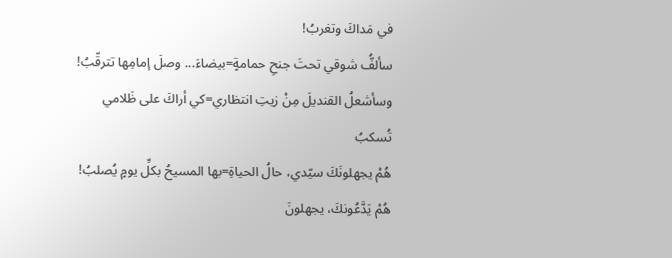في مَداكَ وتغربُ!
سألفُّ شوقي تحتَ جنحِ حمامةٍ=بيضاءَ... وصلَ إمامِها تترقّبُ!
وسأشعلُ القنديلَ مِنْ زيتِ انتظاري=كي أراكَ على ظَلامي تُسكبُ
هُمْ يجهلونَكَ سيّدي، حالُ الحياةِ=بها المسيحُ بكلِّ يومٍ يُصلبُ!
هُمْ يَدَّعُونكَ، يجهلونَ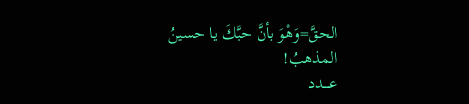الحقَّ=وَهْوَ بأنَّ حبَّكَ يا حسينُ المذهبُ!
عــــدد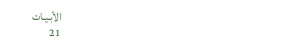الأبـيـات
21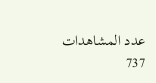عدد المشاهدات
737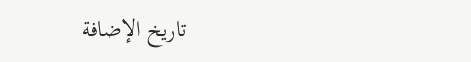تاريخ الإضافة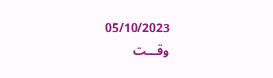05/10/2023
وقـــت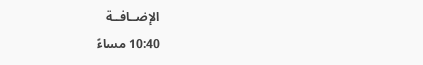الإضــافــة
10:40 مساءً